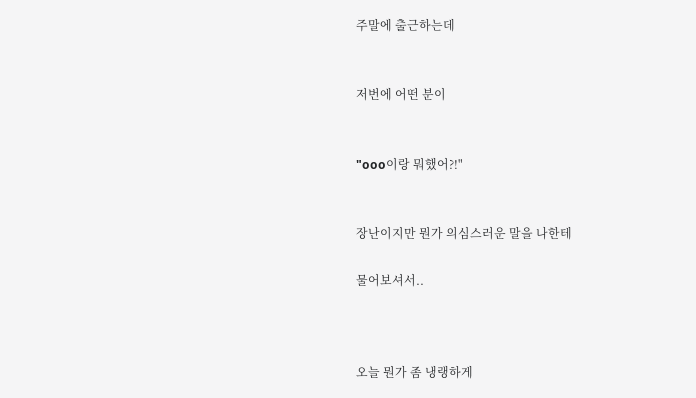주말에 출근하는데


저번에 어떤 분이


"ooo이랑 뭐했어?!"


장난이지만 뭔가 의심스러운 말을 나한테

물어보셔서..



오늘 뭔가 좀 냉랭하게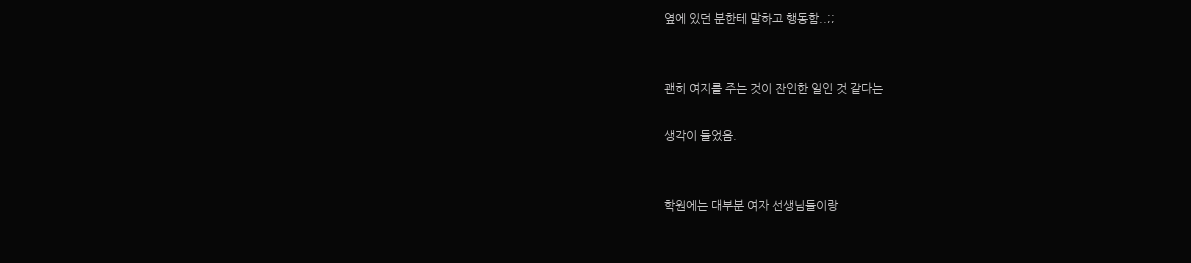옆에 있던 분한테 말하고 행동함..;;


괜히 여지를 주는 것이 잔인한 일인 것 같다는

생각이 들었음.


학원에는 대부분 여자 선생님들이랑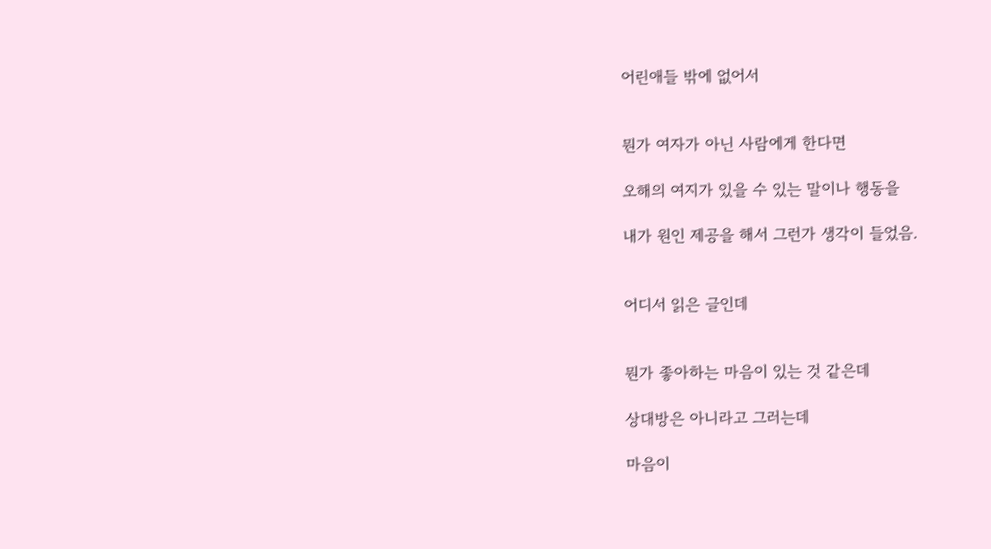어린애들 밖에 없어서


뭔가 여자가 아닌 사람에게 한다면

오해의 여지가 있을 수 있는 말이나 행동을

내가 원인 제공을 해서 그런가 생각이 들었음.


어디서 읽은 글인데


뭔가 좋아하는 마음이 있는 것 같은데

상대방은 아니라고 그러는데

마음이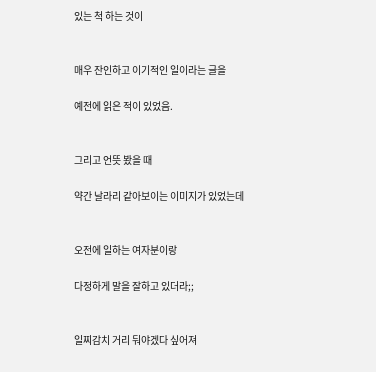있는 척 하는 것이


매우 잔인하고 이기적인 일이라는 글을

예전에 읽은 적이 있었음.


그리고 언뜻 봤을 때

약간 날라리 같아보이는 이미지가 있었는데


오전에 일하는 여자분이랑

다정하게 말을 잘하고 있더라;;


일찌감치 거리 둬야겠다 싶어져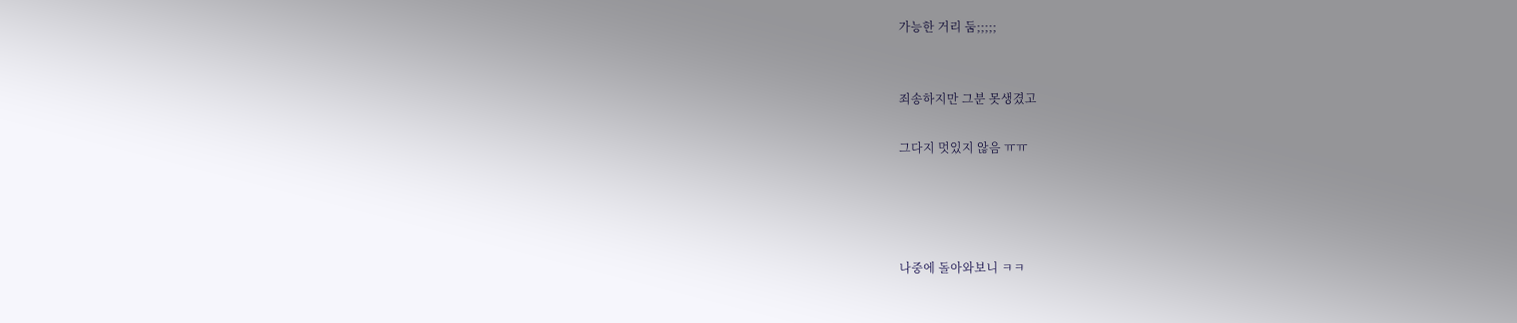가능한 거리 둠;;;;;


죄송하지만 그분 못생겼고

그다지 멋있지 않음 ㅠㅠ




나중에 돌아와보니 ㅋㅋ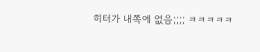히터가 내쪽에 없음;;;; ㅋㅋㅋㅋㅋ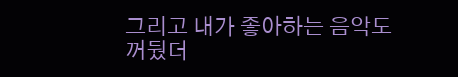그리고 내가 좋아하는 음악도 꺼뒀더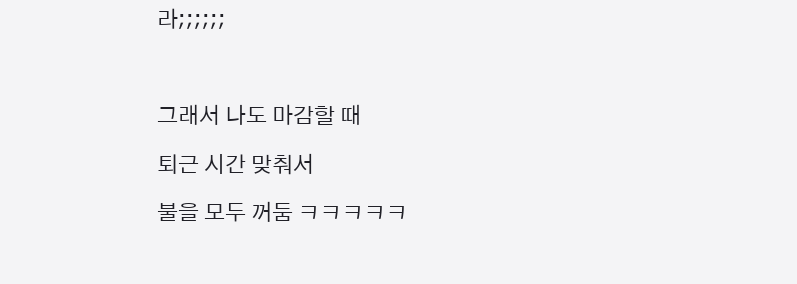라;;;;;;



그래서 나도 마감할 때

퇴근 시간 맞춰서

불을 모두 꺼둠 ㅋㅋㅋㅋㅋ